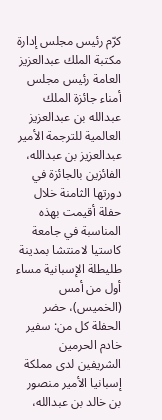كرّم رئيس مجلس إدارة مكتبة الملك عبدالعزيز العامة رئيس مجلس أمناء جائزة الملك عبدالله بن عبدالعزيز العالمية للترجمة الأمير عبدالعزيز بن عبدالله، الفائزين بالجائزة في دورتها الثامنة خلال حفلة أقيمت بهذه المناسبة في جامعة كاستيا لامنتشا بمدينة طليطلة الإسبانية مساء أول من أمس (الخميس)، حضر الحفلة كل من: سفير خادم الحرمين الشريفين لدى مملكة إسبانيا الأمير منصور بن خالد بن عبدالله،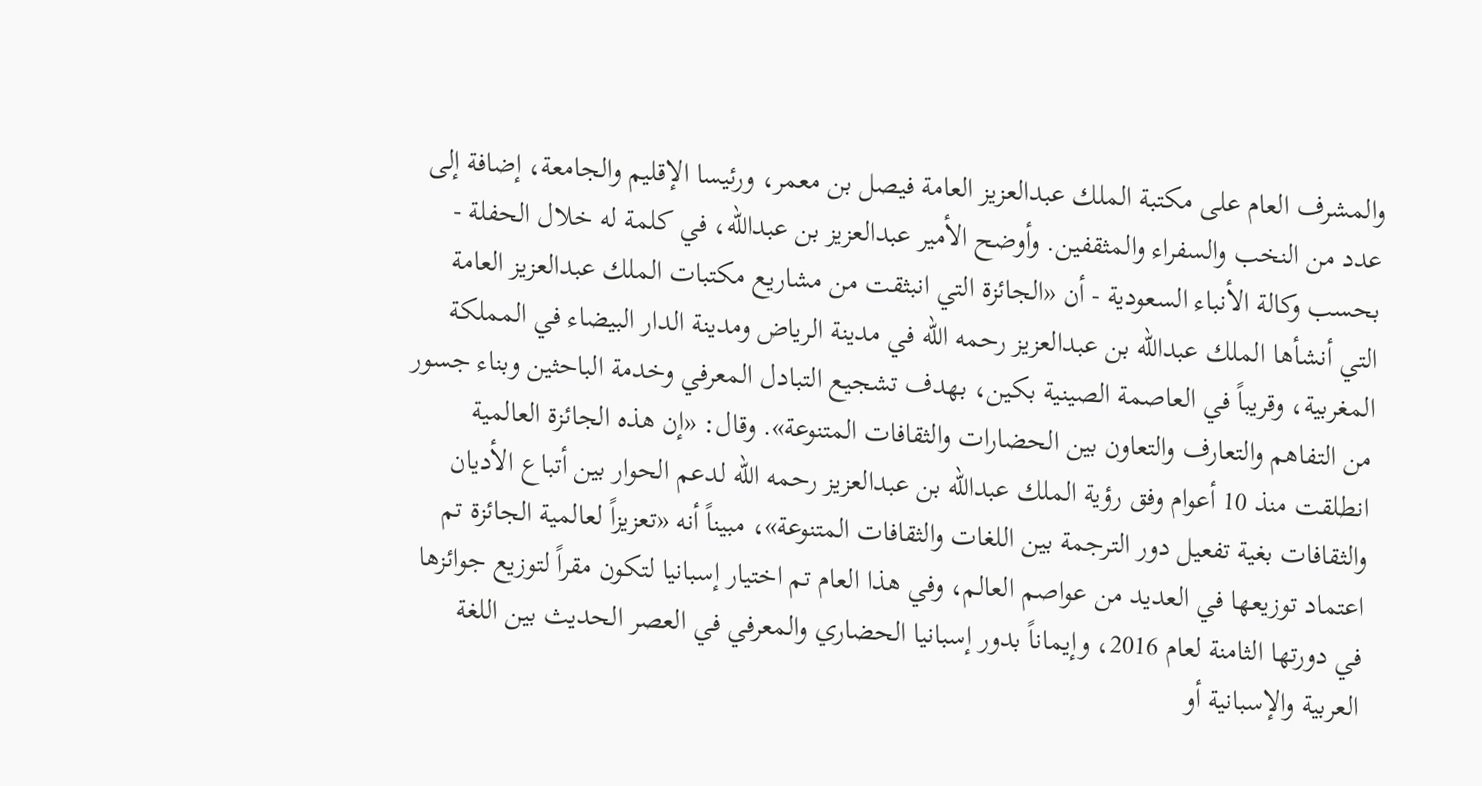والمشرف العام على مكتبة الملك عبدالعزيز العامة فيصل بن معمر، ورئيسا الإقليم والجامعة، إضافة إلى عدد من النخب والسفراء والمثقفين. وأوضح الأمير عبدالعزيز بن عبدالله، في كلمة له خلال الحفلة - بحسب وكالة الأنباء السعودية - أن «الجائزة التي انبثقت من مشاريع مكتبات الملك عبدالعزيز العامة التي أنشأها الملك عبدالله بن عبدالعزيز رحمه الله في مدينة الرياض ومدينة الدار البيضاء في المملكة المغربية، وقريباً في العاصمة الصينية بكين، بهدف تشجيع التبادل المعرفي وخدمة الباحثين وبناء جسور من التفاهم والتعارف والتعاون بين الحضارات والثقافات المتنوعة». وقال: «إن هذه الجائزة العالمية انطلقت منذ 10 أعوام وفق رؤية الملك عبدالله بن عبدالعزيز رحمه الله لدعم الحوار بين أتباع الأديان والثقافات بغية تفعيل دور الترجمة بين اللغات والثقافات المتنوعة»، مبيناً أنه «تعزيزاً لعالمية الجائزة تم اعتماد توزيعها في العديد من عواصم العالم، وفي هذا العام تم اختيار إسبانيا لتكون مقراً لتوزيع جوائزها في دورتها الثامنة لعام 2016، وإيماناً بدور إسبانيا الحضاري والمعرفي في العصر الحديث بين اللغة العربية والإسبانية أو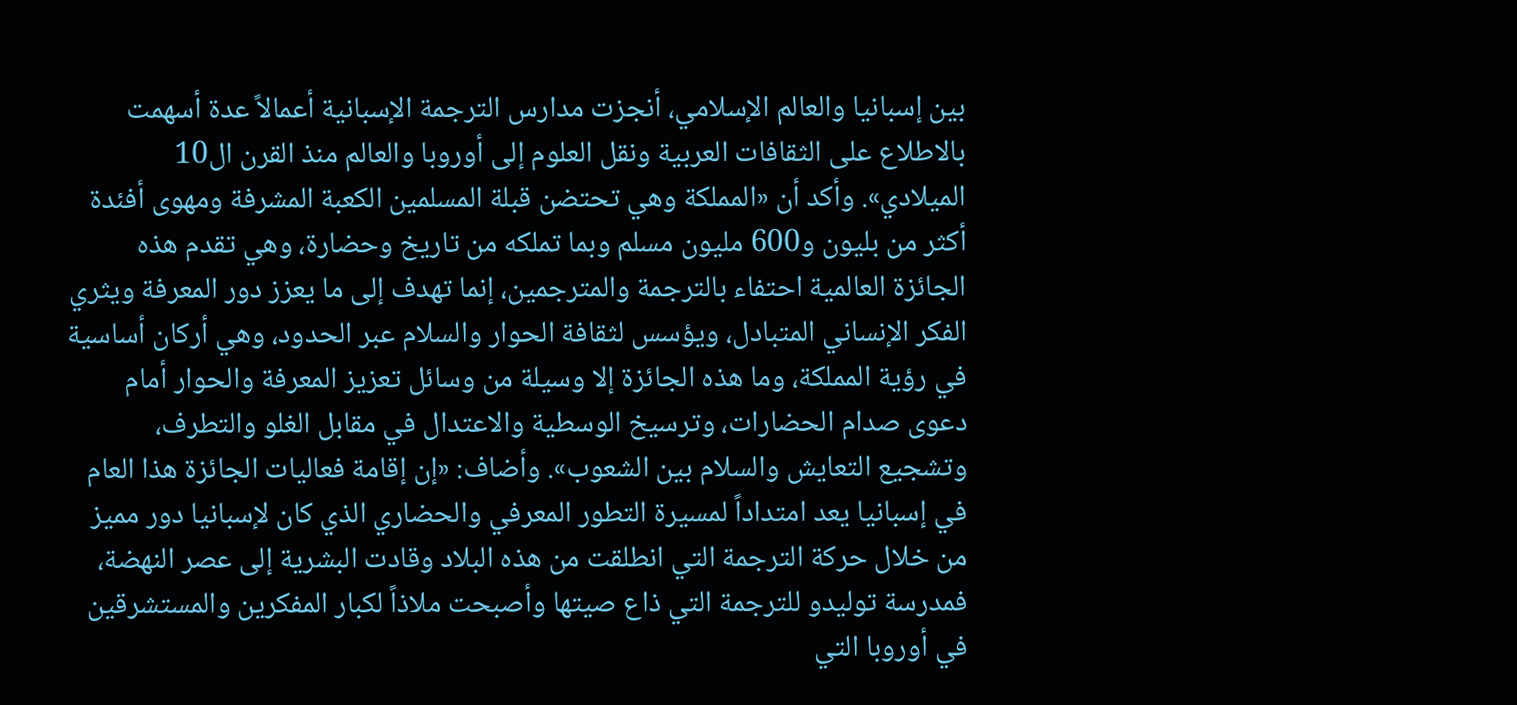بين إسبانيا والعالم الإسلامي، أنجزت مدارس الترجمة الإسبانية أعمالاً عدة أسهمت بالاطلاع على الثقافات العربية ونقل العلوم إلى أوروبا والعالم منذ القرن ال10 الميلادي». وأكد أن «المملكة وهي تحتضن قبلة المسلمين الكعبة المشرفة ومهوى أفئدة أكثر من بليون و600 مليون مسلم وبما تملكه من تاريخ وحضارة، وهي تقدم هذه الجائزة العالمية احتفاء بالترجمة والمترجمين، إنما تهدف إلى ما يعزز دور المعرفة ويثري الفكر الإنساني المتبادل، ويؤسس لثقافة الحوار والسلام عبر الحدود، وهي أركان أساسية في رؤية المملكة، وما هذه الجائزة إلا وسيلة من وسائل تعزيز المعرفة والحوار أمام دعوى صدام الحضارات، وترسيخ الوسطية والاعتدال في مقابل الغلو والتطرف، وتشجيع التعايش والسلام بين الشعوب». وأضاف: «إن إقامة فعاليات الجائزة هذا العام في إسبانيا يعد امتداداً لمسيرة التطور المعرفي والحضاري الذي كان لإسبانيا دور مميز من خلال حركة الترجمة التي انطلقت من هذه البلاد وقادت البشرية إلى عصر النهضة، فمدرسة توليدو للترجمة التي ذاع صيتها وأصبحت ملاذاً لكبار المفكرين والمستشرقين في أوروبا التي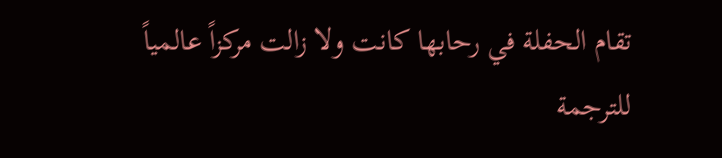تقام الحفلة في رحابها كانت ولا زالت مركزاً عالمياً للترجمة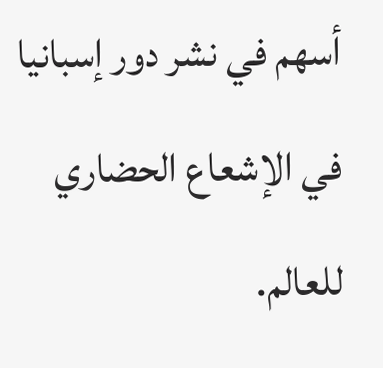أسهم في نشر دور إسبانيا في الإشعاع الحضاري للعالم.